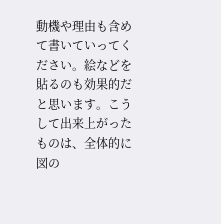動機や理由も含めて書いていってください。絵などを貼るのも効果的だと思います。こうして出来上がったものは、全体的に図の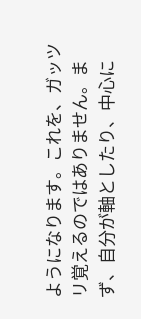ようになります。これを、ガッツリ覚えるのではありません。まず、自分が軸としたり、中心に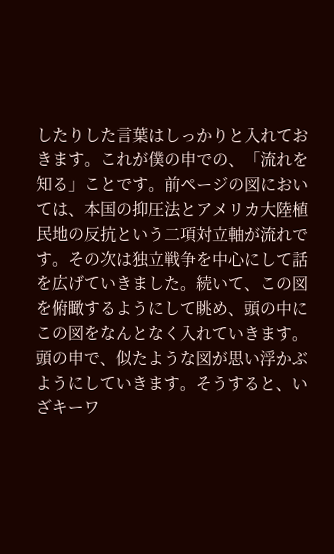したりした言葉はしっかりと入れておきます。これが僕の申での、「流れを知る」ことです。前ページの図においては、本国の抑圧法とアメリカ大陸植民地の反抗という二項対立軸が流れです。その次は独立戦争を中心にして話を広げていきました。続いて、この図を俯瞰するようにして眺め、頭の中にこの図をなんとなく入れていきます。頭の申で、似たような図が思い浮かぶようにしていきます。そうすると、いざキーワ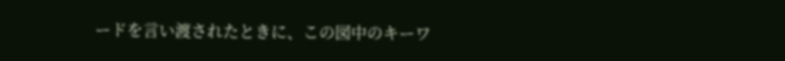ードを言い渡されたときに、この図中のキーワ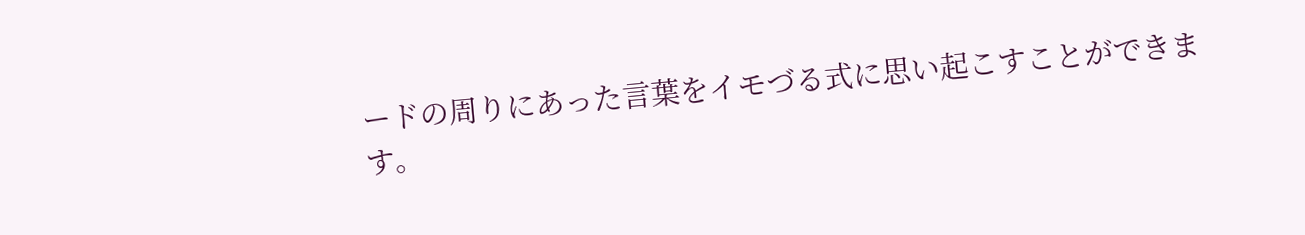ードの周りにあった言葉をイモづる式に思い起こすことができます。